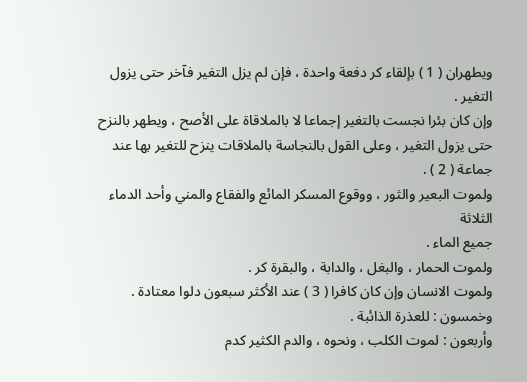ويطهران ( 1 ) بإلقاء كر دفعة واحدة ، فإن لم يزل التغير فآخر حتى يزول التغير .
وإن كان بئرا نجست بالتغير إجماعا لا بالملاقاة على الأصح ، ويطهر بالنزح
حتى يزول التغير ، وعلى القول بالنجاسة بالملاقات ينزح للتغير بها عند جماعة ( 2 ) .
ولموت البعير والثور ، ووقوع المسكر المائع والفقاع والمني وأحد الدماء الثلاثة
جميع الماء .
ولموت الحمار ، والبغل ، والدابة ، والبقرة كر .
ولموت الانسان وإن كان كافرا ( 3 ) عند الأكثر سبعون دلوا معتادة .
وخمسون : للعذرة الذائبة .
وأربعون : لموت الكلب ، ونحوه ، والدم الكثير كدم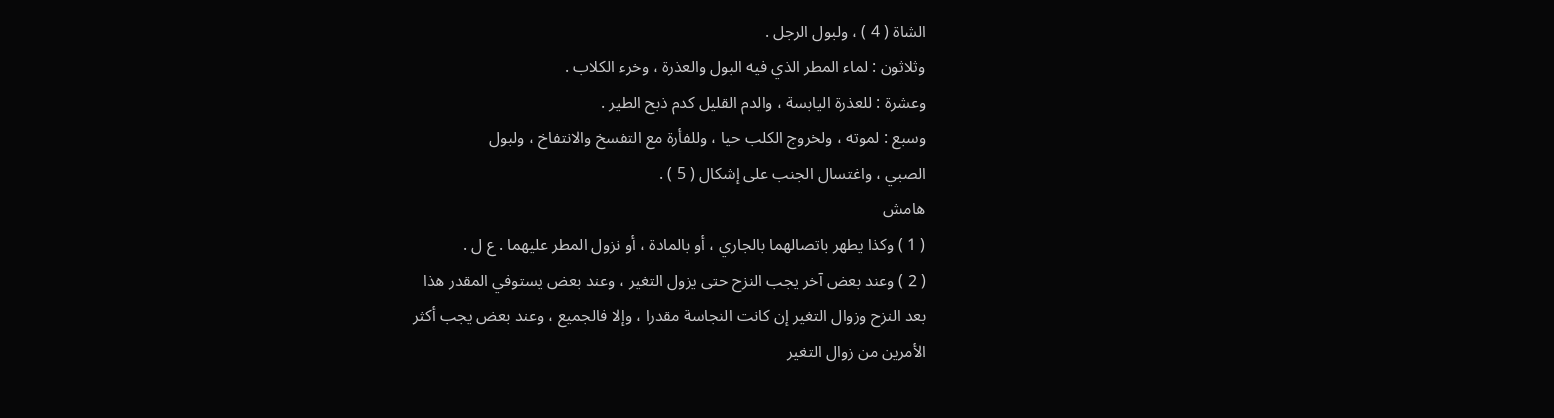الشاة ( 4 ) ، ولبول الرجل .
وثلاثون : لماء المطر الذي فيه البول والعذرة ، وخرء الكلاب .
وعشرة : للعذرة اليابسة ، والدم القليل كدم ذبح الطير .
وسبع : لموته ، ولخروج الكلب حيا ، وللفأرة مع التفسخ والانتفاخ ، ولبول
الصبي ، واغتسال الجنب على إشكال ( 5 ) .
هامش
( 1 ) وكذا يطهر باتصالهما بالجاري ، أو بالمادة ، أو نزول المطر عليهما . ع ل .
( 2 ) وعند بعض آخر يجب النزح حتى يزول التغير ، وعند بعض يستوفي المقدر هذا
بعد النزح وزوال التغير إن كانت النجاسة مقدرا ، وإلا فالجميع ، وعند بعض يجب أكثر
الأمرين من زوال التغير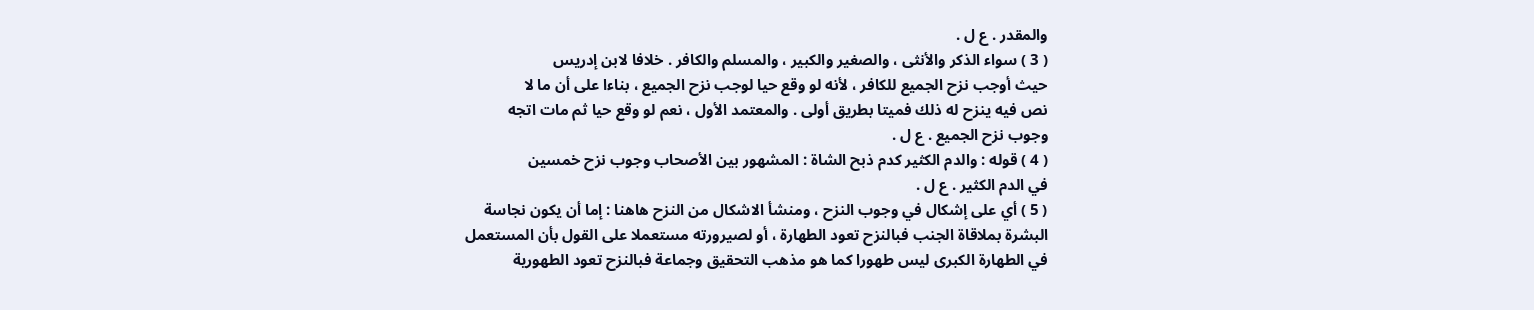والمقدر . ع ل .
( 3 ) سواء الذكر والأنثى ، والصغير والكبير ، والمسلم والكافر . خلافا لابن إدريس
حيث أوجب نزح الجميع للكافر ، لأنه لو وقع حيا لوجب نزح الجميع ، بناءا على أن ما لا
نص فيه ينزح له ذلك فميتا بطريق أولى . والمعتمد الأول ، نعم لو وقع حيا ثم مات اتجه
وجوب نزح الجميع . ع ل .
( 4 ) قوله : والدم الكثير كدم ذبح الشاة : المشهور بين الأصحاب وجوب نزح خمسين
في الدم الكثير . ع ل .
( 5 ) أي على إشكال في وجوب النزح ، ومنشأ الاشكال من النزح هاهنا : إما أن يكون نجاسة
البشرة بملاقاة الجنب فبالنزح تعود الطهارة ، أو لصيرورته مستعملا على القول بأن المستعمل
في الطهارة الكبرى ليس طهورا كما هو مذهب التحقيق وجماعة فبالنزح تعود الطهورية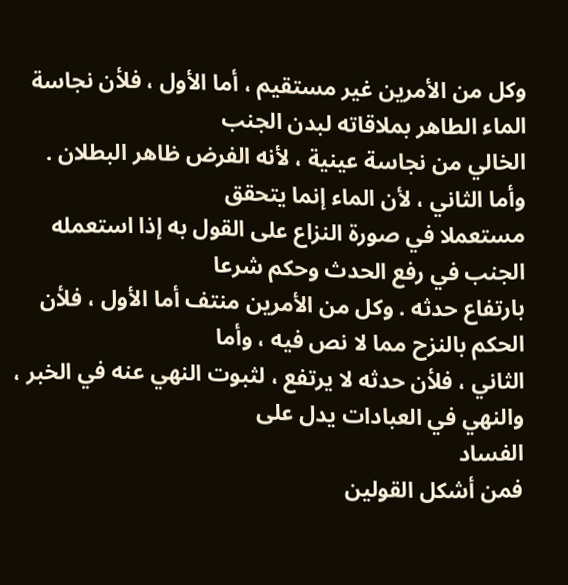وكل من الأمرين غير مستقيم ، أما الأول ، فلأن نجاسة الماء الطاهر بملاقاته لبدن الجنب
الخالي من نجاسة عينية ، لأنه الفرض ظاهر البطلان . وأما الثاني ، لأن الماء إنما يتحقق
مستعملا في صورة النزاع على القول به إذا استعمله الجنب في رفع الحدث وحكم شرعا
بارتفاع حدثه . وكل من الأمرين منتف أما الأول ، فلأن الحكم بالنزح مما لا نص فيه ، وأما
الثاني ، فلأن حدثه لا يرتفع ، لثبوت النهي عنه في الخبر ، والنهي في العبادات يدل على
الفساد
فمن أشكل القولين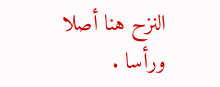النزح هنا أصلا ورأسا .